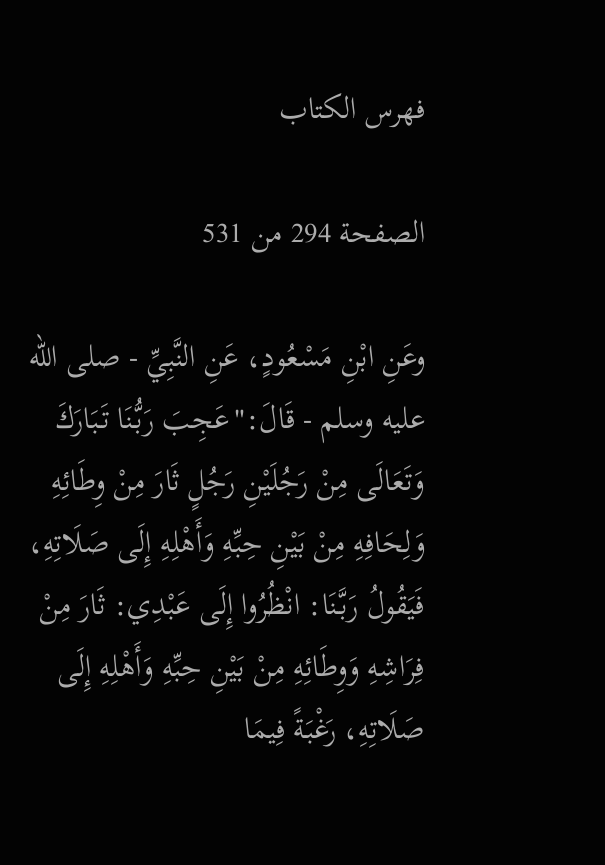فهرس الكتاب

الصفحة 294 من 531

وعَنِ ابْنِ مَسْعُودٍ، عَنِ النَّبِيِّ - صلى الله عليه وسلم - قَالَ:"عَجِبَ رَبُّنَا تَبَارَكَ وَتَعَالَى مِنْ رَجُلَيْنِ رَجُلٍ ثَارَ مِنْ وِطَائِهِ وَلِحَافِهِ مِنْ بَيْنِ حِبِّهِ وَأَهْلِهِ إِلَى صَلَاتِهِ، فَيَقُولُ رَبَّنَا: انْظُرُوا إِلَى عَبْدِي: ثَارَ مِنْ فِرَاشِهِ وَوِطَائِهِ مِنْ بَيْنِ حِبِّهِ وَأَهْلِهِ إِلَى صَلَاتِهِ، رَغْبَةً فِيمَا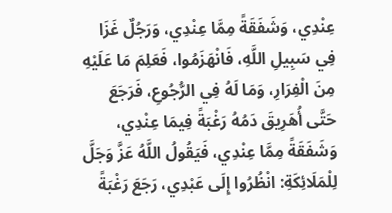عِنْدِي، وَشَفَقَةً مِمَّا عِنْدِي، وَرَجُلٌ غَزَا فِي سَبِيلِ اللَّهِ، فَانْهَزَمُوا، فَعَلِمَ مَا عَلَيْهِ مِنَ الْفِرَارِ، وَمَا لَهُ فِي الرُّجُوعِ، فَرَجَعَ حَتَّى أُهَرِيقَ دَمُهُ رَغْبَةً فِيمَا عِنْدِي، وَشَفَقَةً مِمَّا عِنْدِي، فَيَقُولُ اللَّهُ عَزَّ وَجَلَّ لِلْمَلَائِكَةِ: انْظُرُوا إِلَى عَبْدِي، رَجَعَ رَغْبَةً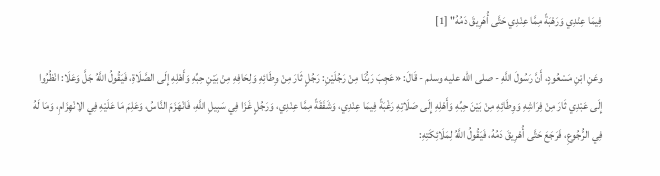فِيمَا عِنْدِي وَرَهْبَةً مِمَّا عِنْدِي حَتَّى أُهَرِيقَ دَمُهُ" [1]

وعَنِ ابْنِ مَسْعُودٍ، أَنَّ رَسُولَ اللَّهِ - صلى الله عليه وسلم - قَالَ: «عَجِبَ رَبُّنَا مِنْ رَجُلَيْنِ: رَجُلٍ ثَارَ مِنْ وِطَائِهِ وَلِحَافِهِ مِنْ بَيْنِ حِبِّهِ وَأَهْلِهِ إِلَى الصَّلَاةِ، فَيَقُولُ اللَّهُ جَلَّ وَعَلَا: انْظُرُوا إِلَى عَبْدِي ثَارَ مِنْ فِرَاشِهِ وَوِطَائِهِ مِنْ بَيْنَ حِبِّهِ وَأَهْلِهِ إِلَى صَلَاتِهِ رَغْبَةً فِيمَا عِنْدِي، وَشَفَقَةً مِمَّا عِنْدِي، وَرَجُلٍ غَزَا فِي سَبِيلِ اللَّهِ، فَانْهَزَمَ النَّاسُ، وَعَلِمَ مَا عَلَيْهِ فِي الِانْهِزَامِ، وَمَا لَهُ فِي الرُّجُوعِ، فَرَجَعَ حَتَّى أُهْرِيقَ دَمُهُ، فَيَقُولُ اللَّهُ لِمَلَائِكَتِهِ: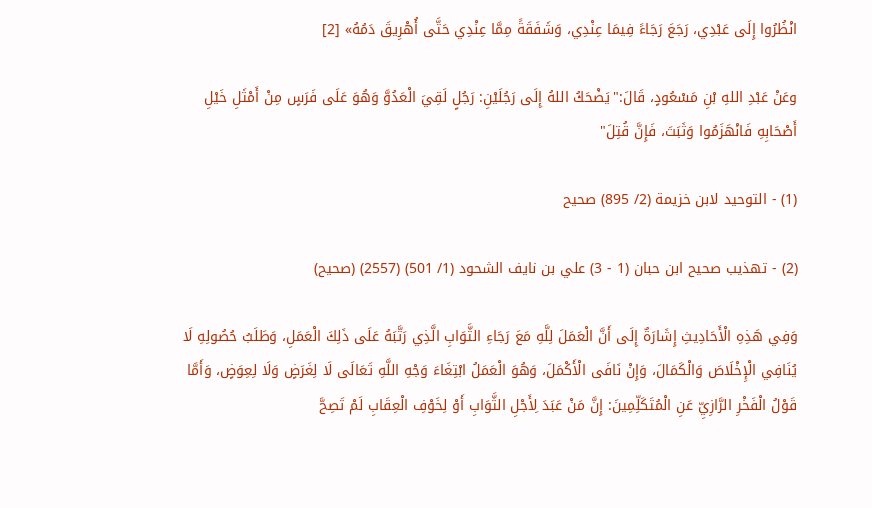انْظُرُوا إِلَى عَبْدِي، رَجَعَ رَجَاءً فِيمَا عِنْدِي، وَشَفَقَةً مِمَّا عِنْدِي حَتَّى أُهْرِيقَ دَمُهُ» [2]

وعَنْ عَبْدِ اللهِ بْنِ مَسْعُودٍ، قَالَ:"يَضْحَكُ اللهُ إِلَى رَجُلَيْنِ: رَجُلٍ لَقِيَ الْعَدُوَّ وَهُوَ عَلَى فَرَسٍ مِنْ أَمْثَلِ خَيْلِ أَصْحَابِهِ فَانْهَزَمُوا وَثَبَتَ، فَإِنَّ قُتِلَ"

(1) - التوحيد لابن خزيمة (2/ 895) صحيح

(2) - تهذيب صحيح ابن حبان (1 - 3) علي بن نايف الشحود (1/ 501) (2557) (صحيح)

وَفِي هَذِهِ الْأَحَادِيثِ إِشَارَةٌ إِلَى أَنَّ الْعَمَلَ لِلَّهِ مَعَ رَجَاءِ الثَّوَابِ الَّذِي رَتَّبَهُ عَلَى ذَلِكَ الْعَمَلِ، وَطَلَبُ حُصُولِهِ لَا يُنَافِي الْإِخْلَاصَ وَالْكَمَالَ، وَإِنْ نَافَى الْأَكْمَلَ، وَهُوَ الْعَمَلُ ابْتِغَاءَ وَجْهِ اللَّهِ تَعَالَى لَا لِغَرَضٍ وَلَا لِعِوَضٍ، وَأَمَّا قَوْلُ الْفَخْرِ الرَّازِيِّ عَنِ الْمُتَكَلِّمِينَ: إِنَّ مَنْ عَبَدَ لِأَجْلِ الثَّوَابِ أَوْ لِخَوْفِ الْعِقَابِ لَمْ تَصِحَّ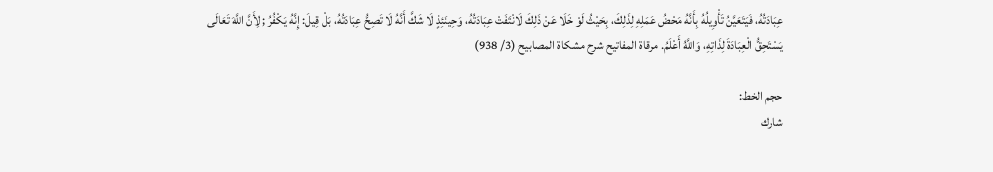عِبَادَتُهُ، فَيَتَعَيَّنُ تَأْوِيلُهُ بِأَنَّهُ مَحْضُ عَمَلِهِ لِذَلِكَ، بِحَيْثُ لَوْ خَلَا عَنْ ذَلِكَ لَانْتَفَتْ عِبَادَتُهُ، وَحِينَئِذٍ لَا شَكَّ أَنَّهُ لَا تَصِحُّ عِبَادَتُهُ، بَلْ قِيلَ: إِنَّهُ يَكْفُرُ ; لِأَنَّ اللَّهَ تَعَالَى يَسْتَحِقُّ الْعِبَادَةَ لِذَاتِهِ، وَاللَّهُ أَعْلَمُ. مرقاة المفاتيح شرح مشكاة المصابيح (3/ 938)

حجم الخط:
شارك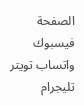الصفحة
فيسبوك واتساب تويتر تليجرام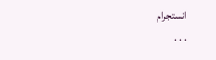انستجرام
. . .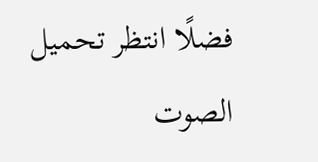فضلًا انتظر تحميل الصوت